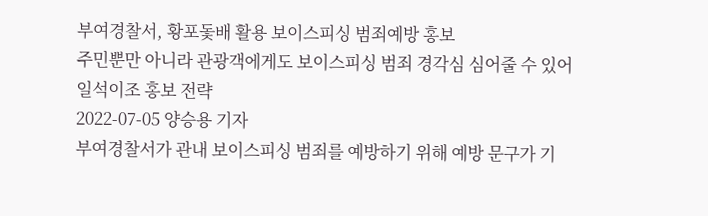부여경찰서, 황포돛배 활용 보이스피싱 범죄예방 홍보
주민뿐만 아니라 관광객에게도 보이스피싱 범죄 경각심 심어줄 수 있어 일석이조 홍보 전략
2022-07-05 양승용 기자
부여경찰서가 관내 보이스피싱 범죄를 예방하기 위해 예방 문구가 기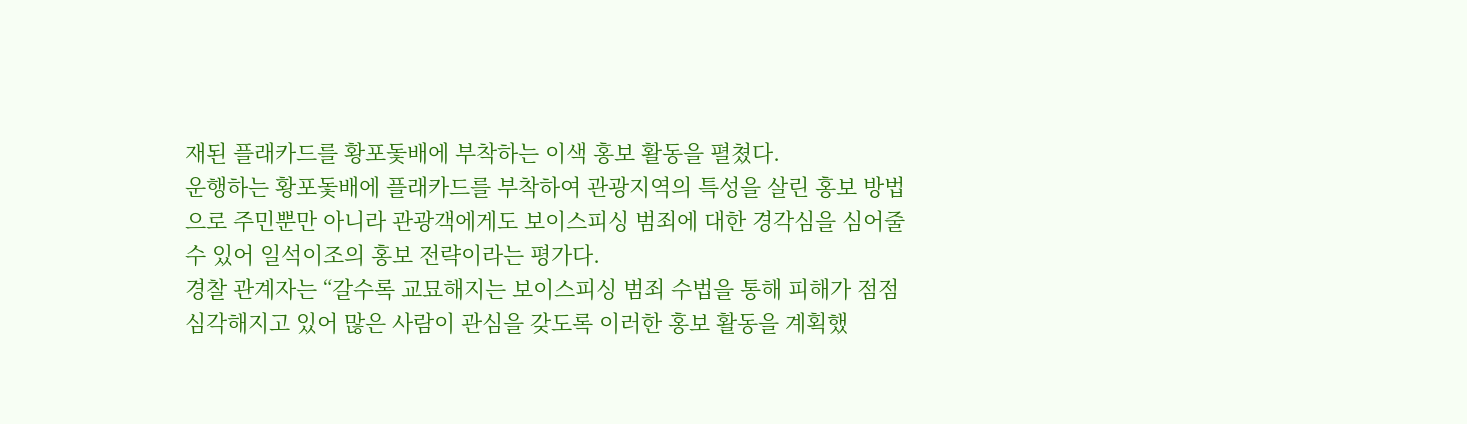재된 플래카드를 황포돛배에 부착하는 이색 홍보 활동을 펼쳤다.
운행하는 황포돛배에 플래카드를 부착하여 관광지역의 특성을 살린 홍보 방법으로 주민뿐만 아니라 관광객에게도 보이스피싱 범죄에 대한 경각심을 심어줄 수 있어 일석이조의 홍보 전략이라는 평가다.
경찰 관계자는 “갈수록 교묘해지는 보이스피싱 범죄 수법을 통해 피해가 점점 심각해지고 있어 많은 사람이 관심을 갖도록 이러한 홍보 활동을 계획했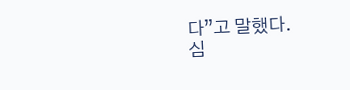다”고 말했다.
심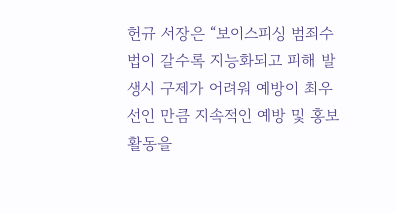헌규 서장은 “보이스피싱 범죄수법이 갈수록 지능화되고 피해 발생시 구제가 어려워 예방이 최우선인 만큼 지속적인 예방 및 홍보활동을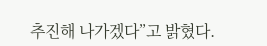추진해 나가겠다”고 밝혔다.